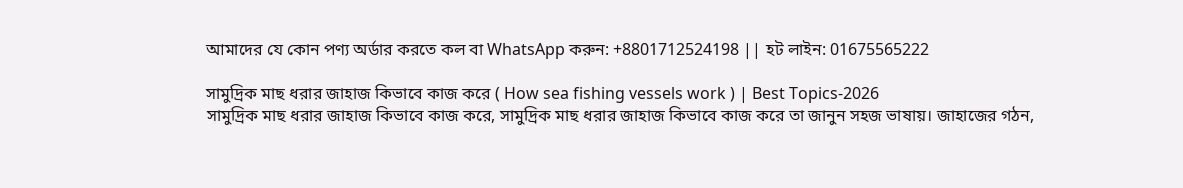আমাদের যে কোন পণ্য অর্ডার করতে কল বা WhatsApp করুন: +8801712524198 || হট লাইন: 01675565222

সামুদ্রিক মাছ ধরার জাহাজ কিভাবে কাজ করে ( How sea fishing vessels work ) | Best Topics-2026
সামুদ্রিক মাছ ধরার জাহাজ কিভাবে কাজ করে, সামুদ্রিক মাছ ধরার জাহাজ কিভাবে কাজ করে তা জানুন সহজ ভাষায়। জাহাজের গঠন,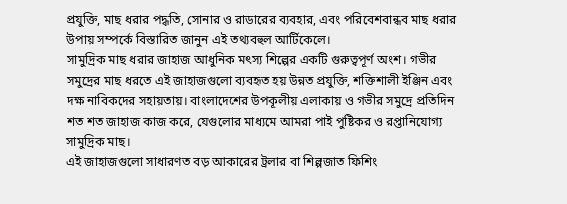প্রযুক্তি, মাছ ধরার পদ্ধতি, সোনার ও রাডারের ব্যবহার, এবং পরিবেশবান্ধব মাছ ধরার উপায় সম্পর্কে বিস্তারিত জানুন এই তথ্যবহুল আর্টিকেলে।
সামুদ্রিক মাছ ধরার জাহাজ আধুনিক মৎস্য শিল্পের একটি গুরুত্বপূর্ণ অংশ। গভীর সমুদ্রের মাছ ধরতে এই জাহাজগুলো ব্যবহৃত হয় উন্নত প্রযুক্তি, শক্তিশালী ইঞ্জিন এবং দক্ষ নাবিকদের সহায়তায়। বাংলাদেশের উপকূলীয় এলাকায় ও গভীর সমুদ্রে প্রতিদিন শত শত জাহাজ কাজ করে, যেগুলোর মাধ্যমে আমরা পাই পুষ্টিকর ও রপ্তানিযোগ্য সামুদ্রিক মাছ।
এই জাহাজগুলো সাধারণত বড় আকারের ট্রলার বা শিল্পজাত ফিশিং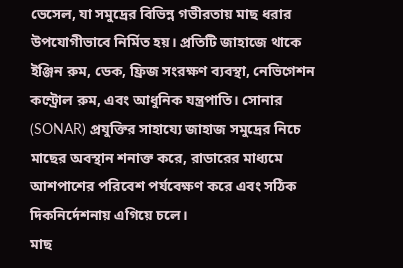ভেসেল, যা সমুদ্রের বিভিন্ন গভীরতায় মাছ ধরার উপযোগীভাবে নির্মিত হয়। প্রতিটি জাহাজে থাকে ইঞ্জিন রুম, ডেক, ফ্রিজ সংরক্ষণ ব্যবস্থা, নেভিগেশন কন্ট্রোল রুম, এবং আধুনিক যন্ত্রপাতি। সোনার (SONAR) প্রযুক্তির সাহায্যে জাহাজ সমুদ্রের নিচে মাছের অবস্থান শনাক্ত করে, রাডারের মাধ্যমে আশপাশের পরিবেশ পর্যবেক্ষণ করে এবং সঠিক দিকনির্দেশনায় এগিয়ে চলে।
মাছ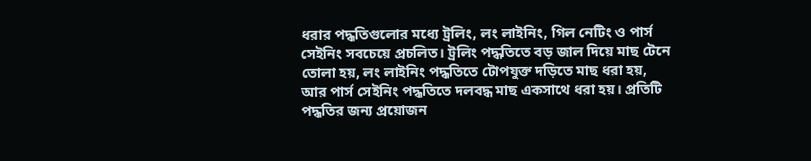ধরার পদ্ধতিগুলোর মধ্যে ট্রলিং, লং লাইনিং, গিল নেটিং ও পার্স সেইনিং সবচেয়ে প্রচলিত। ট্রলিং পদ্ধতিতে বড় জাল দিয়ে মাছ টেনে তোলা হয়, লং লাইনিং পদ্ধতিতে টোপযুক্ত দড়িতে মাছ ধরা হয়, আর পার্স সেইনিং পদ্ধতিতে দলবদ্ধ মাছ একসাথে ধরা হয়। প্রতিটি পদ্ধতির জন্য প্রয়োজন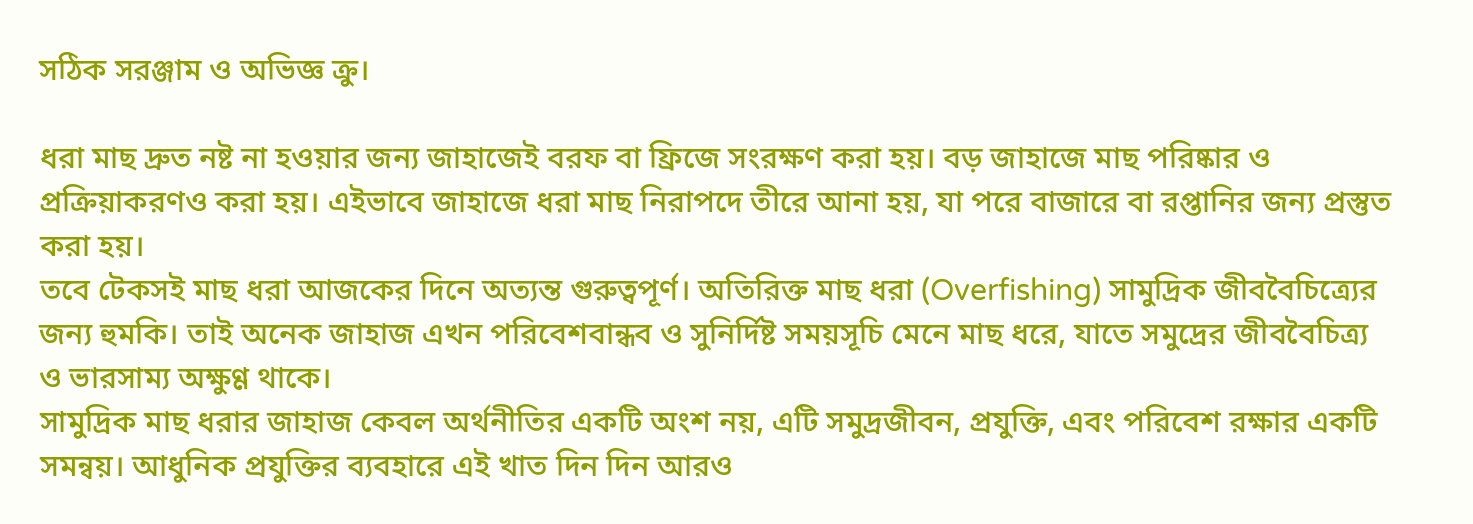সঠিক সরঞ্জাম ও অভিজ্ঞ ক্রু।

ধরা মাছ দ্রুত নষ্ট না হওয়ার জন্য জাহাজেই বরফ বা ফ্রিজে সংরক্ষণ করা হয়। বড় জাহাজে মাছ পরিষ্কার ও প্রক্রিয়াকরণও করা হয়। এইভাবে জাহাজে ধরা মাছ নিরাপদে তীরে আনা হয়, যা পরে বাজারে বা রপ্তানির জন্য প্রস্তুত করা হয়।
তবে টেকসই মাছ ধরা আজকের দিনে অত্যন্ত গুরুত্বপূর্ণ। অতিরিক্ত মাছ ধরা (Overfishing) সামুদ্রিক জীববৈচিত্র্যের জন্য হুমকি। তাই অনেক জাহাজ এখন পরিবেশবান্ধব ও সুনির্দিষ্ট সময়সূচি মেনে মাছ ধরে, যাতে সমুদ্রের জীববৈচিত্র্য ও ভারসাম্য অক্ষুণ্ণ থাকে।
সামুদ্রিক মাছ ধরার জাহাজ কেবল অর্থনীতির একটি অংশ নয়, এটি সমুদ্রজীবন, প্রযুক্তি, এবং পরিবেশ রক্ষার একটি সমন্বয়। আধুনিক প্রযুক্তির ব্যবহারে এই খাত দিন দিন আরও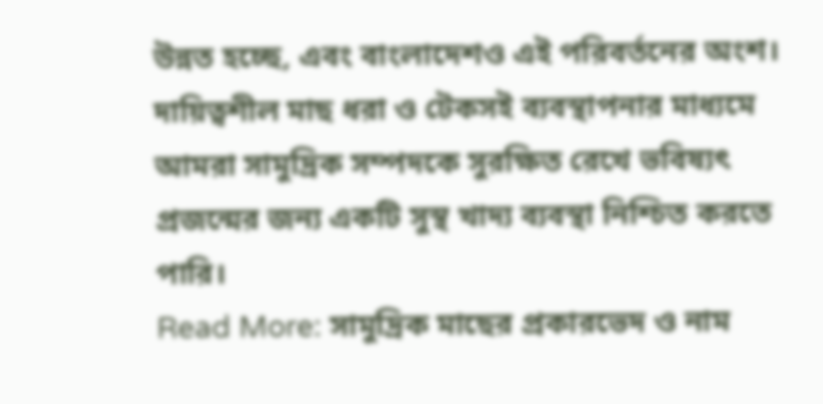উন্নত হচ্ছে, এবং বাংলাদেশও এই পরিবর্তনের অংশ। দায়িত্বশীল মাছ ধরা ও টেকসই ব্যবস্থাপনার মাধ্যমে আমরা সামুদ্রিক সম্পদকে সুরক্ষিত রেখে ভবিষ্যৎ প্রজন্মের জন্য একটি সুস্থ খাদ্য ব্যবস্থা নিশ্চিত করতে পারি।
Read More: সামুদ্রিক মাছের প্রকারভেদ ও নাম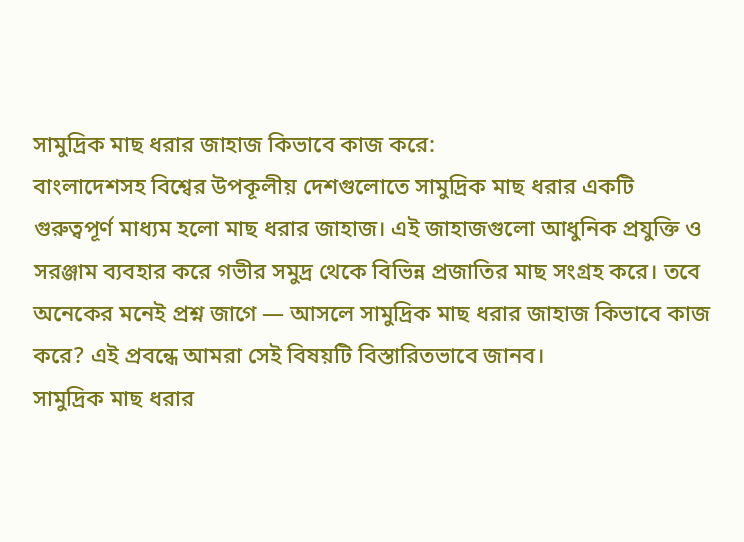সামুদ্রিক মাছ ধরার জাহাজ কিভাবে কাজ করে:
বাংলাদেশসহ বিশ্বের উপকূলীয় দেশগুলোতে সামুদ্রিক মাছ ধরার একটি গুরুত্বপূর্ণ মাধ্যম হলো মাছ ধরার জাহাজ। এই জাহাজগুলো আধুনিক প্রযুক্তি ও সরঞ্জাম ব্যবহার করে গভীর সমুদ্র থেকে বিভিন্ন প্রজাতির মাছ সংগ্রহ করে। তবে অনেকের মনেই প্রশ্ন জাগে — আসলে সামুদ্রিক মাছ ধরার জাহাজ কিভাবে কাজ করে? এই প্রবন্ধে আমরা সেই বিষয়টি বিস্তারিতভাবে জানব।
সামুদ্রিক মাছ ধরার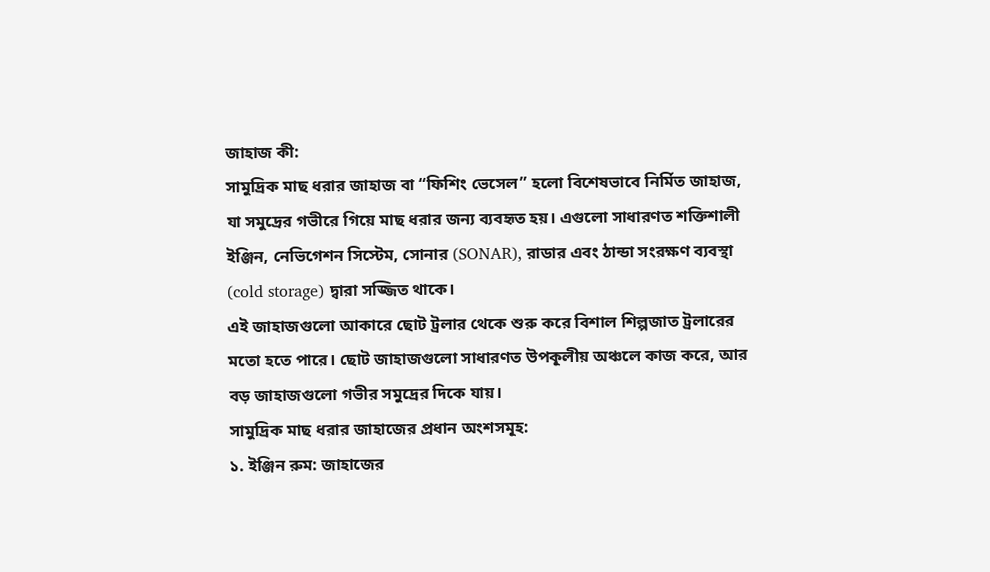জাহাজ কী:
সামুদ্রিক মাছ ধরার জাহাজ বা “ফিশিং ভেসেল” হলো বিশেষভাবে নির্মিত জাহাজ, যা সমুদ্রের গভীরে গিয়ে মাছ ধরার জন্য ব্যবহৃত হয়। এগুলো সাধারণত শক্তিশালী ইঞ্জিন, নেভিগেশন সিস্টেম, সোনার (SONAR), রাডার এবং ঠান্ডা সংরক্ষণ ব্যবস্থা (cold storage) দ্বারা সজ্জিত থাকে।
এই জাহাজগুলো আকারে ছোট ট্রলার থেকে শুরু করে বিশাল শিল্পজাত ট্রলারের মতো হতে পারে। ছোট জাহাজগুলো সাধারণত উপকূলীয় অঞ্চলে কাজ করে, আর বড় জাহাজগুলো গভীর সমুদ্রের দিকে যায়।
সামুদ্রিক মাছ ধরার জাহাজের প্রধান অংশসমূহ:
১. ইঞ্জিন রুম: জাহাজের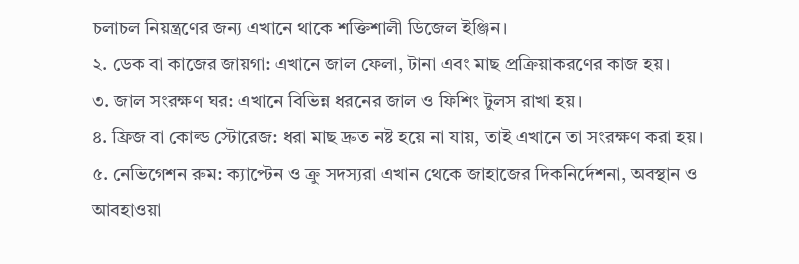চলাচল নিয়ন্ত্রণের জন্য এখানে থাকে শক্তিশালী ডিজেল ইঞ্জিন।
২. ডেক বা কাজের জায়গা: এখানে জাল ফেলা, টানা এবং মাছ প্রক্রিয়াকরণের কাজ হয়।
৩. জাল সংরক্ষণ ঘর: এখানে বিভিন্ন ধরনের জাল ও ফিশিং টুলস রাখা হয়।
৪. ফ্রিজ বা কোল্ড স্টোরেজ: ধরা মাছ দ্রুত নষ্ট হয়ে না যায়, তাই এখানে তা সংরক্ষণ করা হয়।
৫. নেভিগেশন রুম: ক্যাপ্টেন ও ক্রু সদস্যরা এখান থেকে জাহাজের দিকনির্দেশনা, অবস্থান ও আবহাওয়া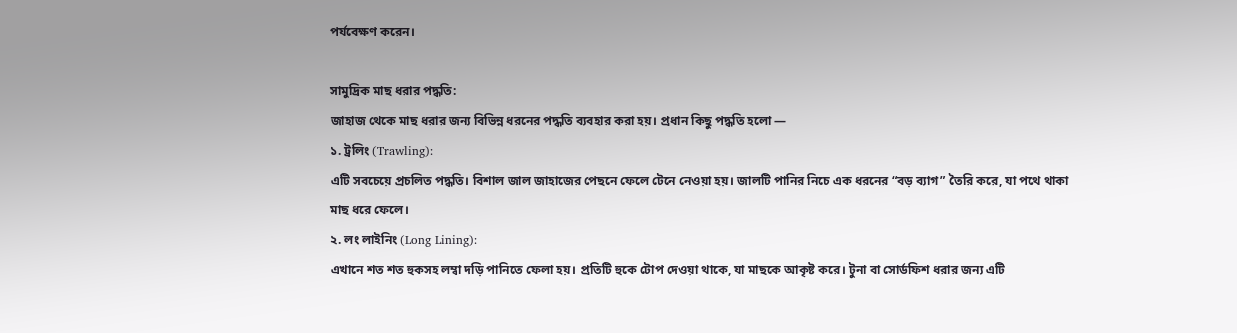পর্যবেক্ষণ করেন।

সামুদ্রিক মাছ ধরার পদ্ধতি:
জাহাজ থেকে মাছ ধরার জন্য বিভিন্ন ধরনের পদ্ধতি ব্যবহার করা হয়। প্রধান কিছু পদ্ধতি হলো —
১. ট্রলিং (Trawling):
এটি সবচেয়ে প্রচলিত পদ্ধতি। বিশাল জাল জাহাজের পেছনে ফেলে টেনে নেওয়া হয়। জালটি পানির নিচে এক ধরনের “বড় ব্যাগ” তৈরি করে, যা পথে থাকা মাছ ধরে ফেলে।
২. লং লাইনিং (Long Lining):
এখানে শত শত হুকসহ লম্বা দড়ি পানিতে ফেলা হয়। প্রতিটি হুকে টোপ দেওয়া থাকে, যা মাছকে আকৃষ্ট করে। টুনা বা সোর্ডফিশ ধরার জন্য এটি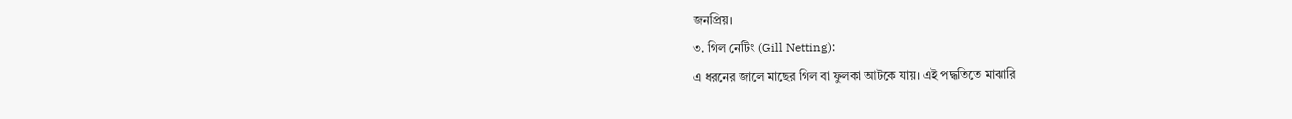জনপ্রিয়।
৩. গিল নেটিং (Gill Netting):
এ ধরনের জালে মাছের গিল বা ফুলকা আটকে যায়। এই পদ্ধতিতে মাঝারি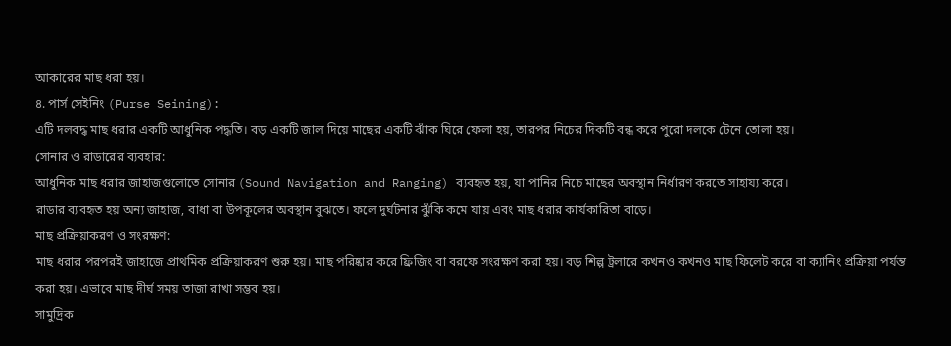আকারের মাছ ধরা হয়।
৪. পার্স সেইনিং (Purse Seining):
এটি দলবদ্ধ মাছ ধরার একটি আধুনিক পদ্ধতি। বড় একটি জাল দিয়ে মাছের একটি ঝাঁক ঘিরে ফেলা হয়, তারপর নিচের দিকটি বন্ধ করে পুরো দলকে টেনে তোলা হয়।
সোনার ও রাডারের ব্যবহার:
আধুনিক মাছ ধরার জাহাজগুলোতে সোনার (Sound Navigation and Ranging) ব্যবহৃত হয়, যা পানির নিচে মাছের অবস্থান নির্ধারণ করতে সাহায্য করে।
রাডার ব্যবহৃত হয় অন্য জাহাজ, বাধা বা উপকূলের অবস্থান বুঝতে। ফলে দুর্ঘটনার ঝুঁকি কমে যায় এবং মাছ ধরার কার্যকারিতা বাড়ে।
মাছ প্রক্রিয়াকরণ ও সংরক্ষণ:
মাছ ধরার পরপরই জাহাজে প্রাথমিক প্রক্রিয়াকরণ শুরু হয়। মাছ পরিষ্কার করে ফ্রিজিং বা বরফে সংরক্ষণ করা হয়। বড় শিল্প ট্রলারে কখনও কখনও মাছ ফিলেট করে বা ক্যানিং প্রক্রিয়া পর্যন্ত করা হয়। এভাবে মাছ দীর্ঘ সময় তাজা রাখা সম্ভব হয়।
সামুদ্রিক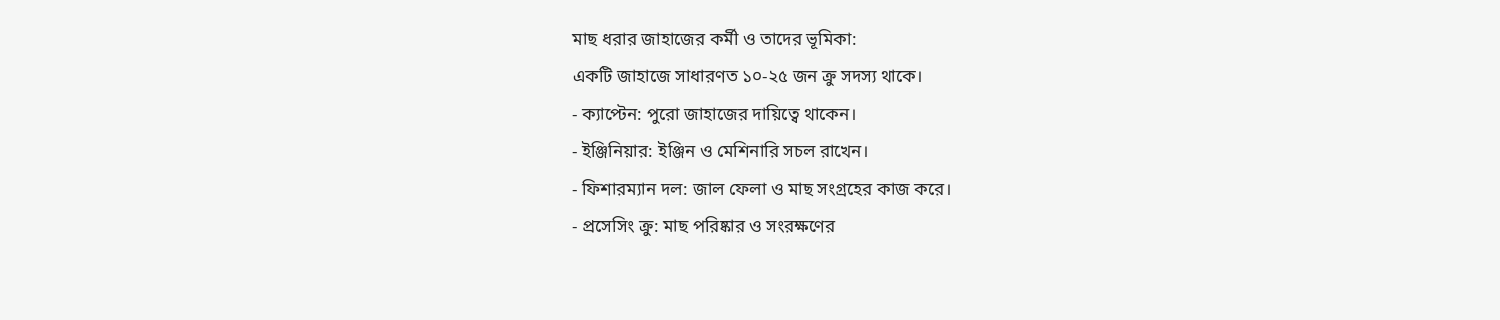মাছ ধরার জাহাজের কর্মী ও তাদের ভূমিকা:
একটি জাহাজে সাধারণত ১০-২৫ জন ক্রু সদস্য থাকে।
- ক্যাপ্টেন: পুরো জাহাজের দায়িত্বে থাকেন।
- ইঞ্জিনিয়ার: ইঞ্জিন ও মেশিনারি সচল রাখেন।
- ফিশারম্যান দল: জাল ফেলা ও মাছ সংগ্রহের কাজ করে।
- প্রসেসিং ক্রু: মাছ পরিষ্কার ও সংরক্ষণের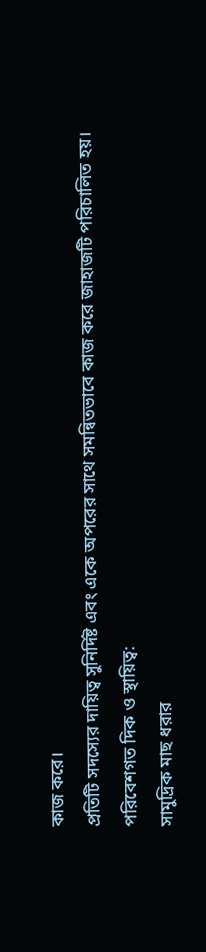কাজ করে।
প্রতিটি সদস্যের দায়িত্ব সুনির্দিষ্ট এবং একে অপরের সাথে সমন্বিতভাবে কাজ করে জাহাজটি পরিচালিত হয়।
পরিবেশগত দিক ও স্থায়িত্ব:
সামুদ্রিক মাছ ধরার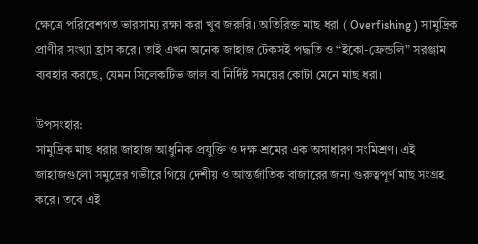ক্ষেত্রে পরিবেশগত ভারসাম্য রক্ষা করা খুব জরুরি। অতিরিক্ত মাছ ধরা ( Overfishing ) সামুদ্রিক প্রাণীর সংখ্যা হ্রাস করে। তাই এখন অনেক জাহাজ টেকসই পদ্ধতি ও “ইকো-ফ্রেন্ডলি” সরঞ্জাম ব্যবহার করছে, যেমন সিলেকটিভ জাল বা নির্দিষ্ট সময়ের কোটা মেনে মাছ ধরা।

উপসংহার:
সামুদ্রিক মাছ ধরার জাহাজ আধুনিক প্রযুক্তি ও দক্ষ শ্রমের এক অসাধারণ সংমিশ্রণ। এই জাহাজগুলো সমুদ্রের গভীরে গিয়ে দেশীয় ও আন্তর্জাতিক বাজারের জন্য গুরুত্বপূর্ণ মাছ সংগ্রহ করে। তবে এই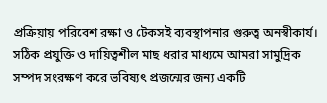প্রক্রিয়ায় পরিবেশ রক্ষা ও টেকসই ব্যবস্থাপনার গুরুত্ব অনস্বীকার্য।
সঠিক প্রযুক্তি ও দায়িত্বশীল মাছ ধরার মাধ্যমে আমরা সামুদ্রিক সম্পদ সংরক্ষণ করে ভবিষ্যৎ প্রজন্মের জন্য একটি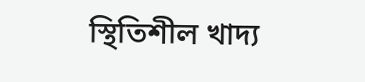স্থিতিশীল খাদ্য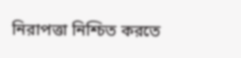নিরাপত্তা নিশ্চিত করতে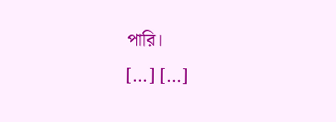পারি।
[…] […]